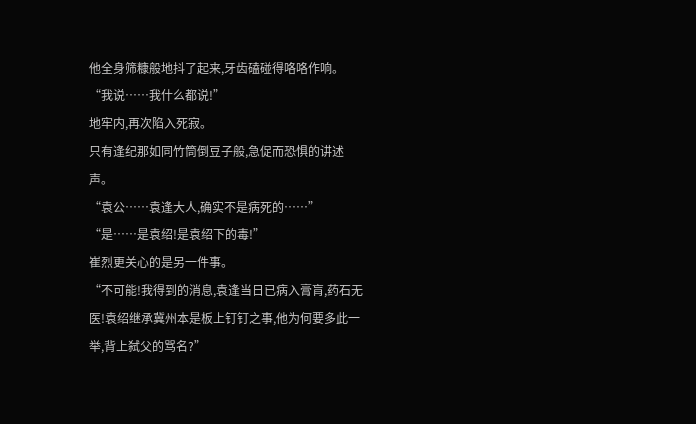他全身筛糠般地抖了起来,牙齿磕碰得咯咯作响。
“我说……我什么都说!”
地牢内,再次陷入死寂。
只有逢纪那如同竹筒倒豆子般,急促而恐惧的讲述声。
“袁公……袁逢大人,确实不是病死的……”
“是……是袁绍!是袁绍下的毒!”
崔烈更关心的是另一件事。
“不可能!我得到的消息,袁逢当日已病入膏肓,药石无医!袁绍继承冀州本是板上钉钉之事,他为何要多此一举,背上弑父的骂名?”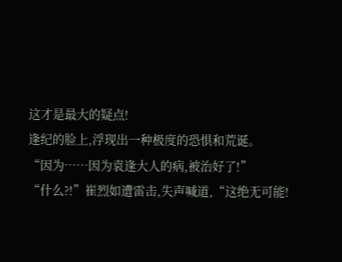这才是最大的疑点!
逢纪的脸上,浮现出一种极度的恐惧和荒诞。
“因为……因为袁逢大人的病,被治好了!”
“什么?!”崔烈如遭雷击,失声喊道,“这绝无可能!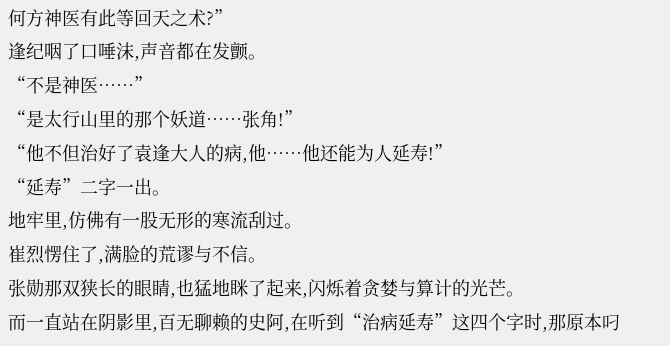何方神医有此等回天之术?”
逢纪咽了口唾沫,声音都在发颤。
“不是神医……”
“是太行山里的那个妖道……张角!”
“他不但治好了袁逢大人的病,他……他还能为人延寿!”
“延寿”二字一出。
地牢里,仿佛有一股无形的寒流刮过。
崔烈愣住了,满脸的荒谬与不信。
张勋那双狭长的眼睛,也猛地眯了起来,闪烁着贪婪与算计的光芒。
而一直站在阴影里,百无聊赖的史阿,在听到“治病延寿”这四个字时,那原本叼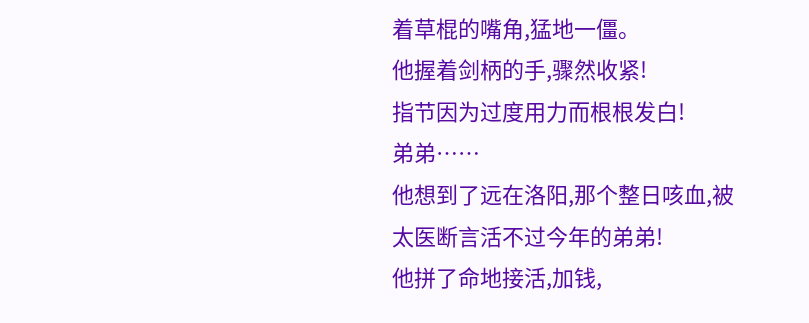着草棍的嘴角,猛地一僵。
他握着剑柄的手,骤然收紧!
指节因为过度用力而根根发白!
弟弟……
他想到了远在洛阳,那个整日咳血,被太医断言活不过今年的弟弟!
他拼了命地接活,加钱,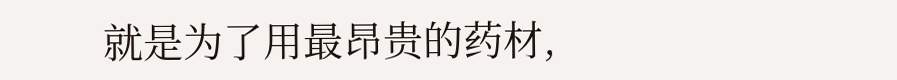就是为了用最昂贵的药材,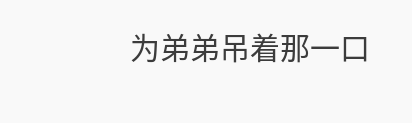为弟弟吊着那一口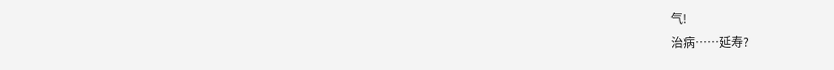气!
治病……延寿?